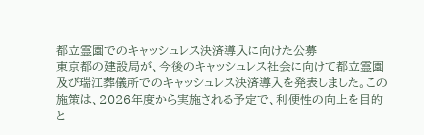都立霊園でのキャッシュレス決済導入に向けた公募
東京都の建設局が、今後のキャッシュレス社会に向けて都立霊園及び瑞江葬儀所でのキャッシュレス決済導入を発表しました。この施策は、2026年度から実施される予定で、利便性の向上を目的と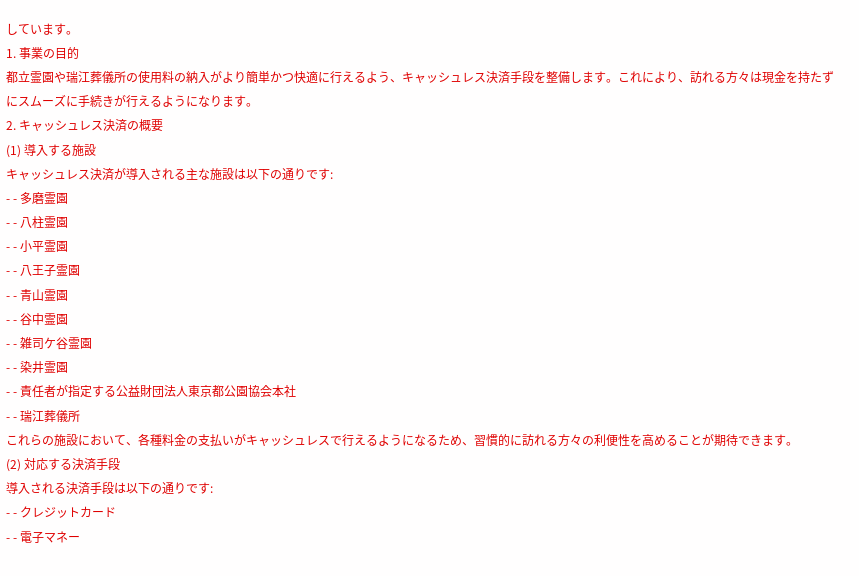しています。
1. 事業の目的
都立霊園や瑞江葬儀所の使用料の納入がより簡単かつ快適に行えるよう、キャッシュレス決済手段を整備します。これにより、訪れる方々は現金を持たずにスムーズに手続きが行えるようになります。
2. キャッシュレス決済の概要
(1) 導入する施設
キャッシュレス決済が導入される主な施設は以下の通りです:
- - 多磨霊園
- - 八柱霊園
- - 小平霊園
- - 八王子霊園
- - 青山霊園
- - 谷中霊園
- - 雑司ケ谷霊園
- - 染井霊園
- - 責任者が指定する公益財団法人東京都公園協会本社
- - 瑞江葬儀所
これらの施設において、各種料金の支払いがキャッシュレスで行えるようになるため、習慣的に訪れる方々の利便性を高めることが期待できます。
(2) 対応する決済手段
導入される決済手段は以下の通りです:
- - クレジットカード
- - 電子マネー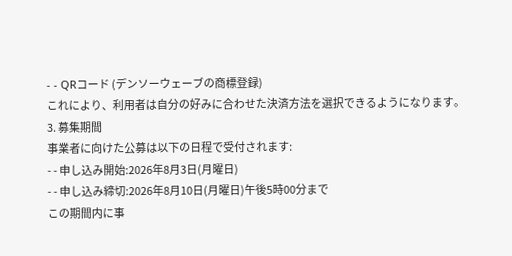- - QRコード (デンソーウェーブの商標登録)
これにより、利用者は自分の好みに合わせた決済方法を選択できるようになります。
3. 募集期間
事業者に向けた公募は以下の日程で受付されます:
- - 申し込み開始:2026年8月3日(月曜日)
- - 申し込み締切:2026年8月10日(月曜日)午後5時00分まで
この期間内に事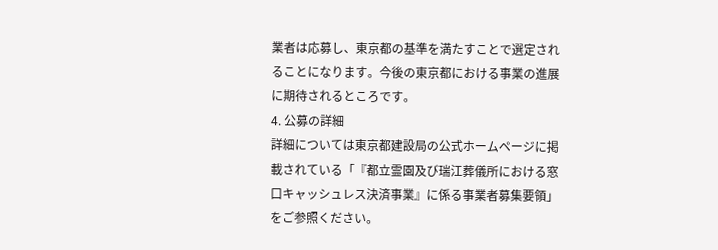業者は応募し、東京都の基準を満たすことで選定されることになります。今後の東京都における事業の進展に期待されるところです。
4. 公募の詳細
詳細については東京都建設局の公式ホームページに掲載されている「『都立霊園及び瑞江葬儀所における窓口キャッシュレス決済事業』に係る事業者募集要領」をご参照ください。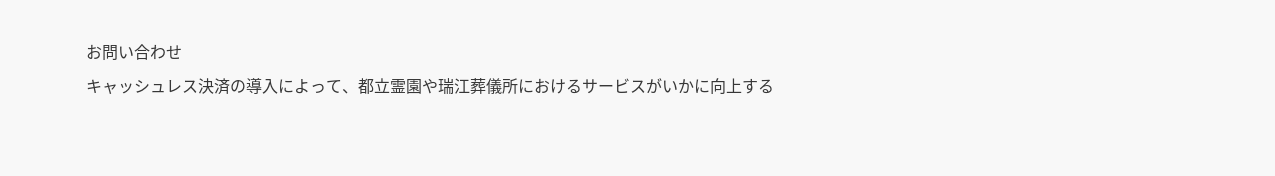お問い合わせ
キャッシュレス決済の導入によって、都立霊園や瑞江葬儀所におけるサービスがいかに向上する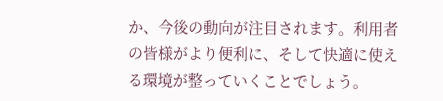か、今後の動向が注目されます。利用者の皆様がより便利に、そして快適に使える環境が整っていくことでしょう。